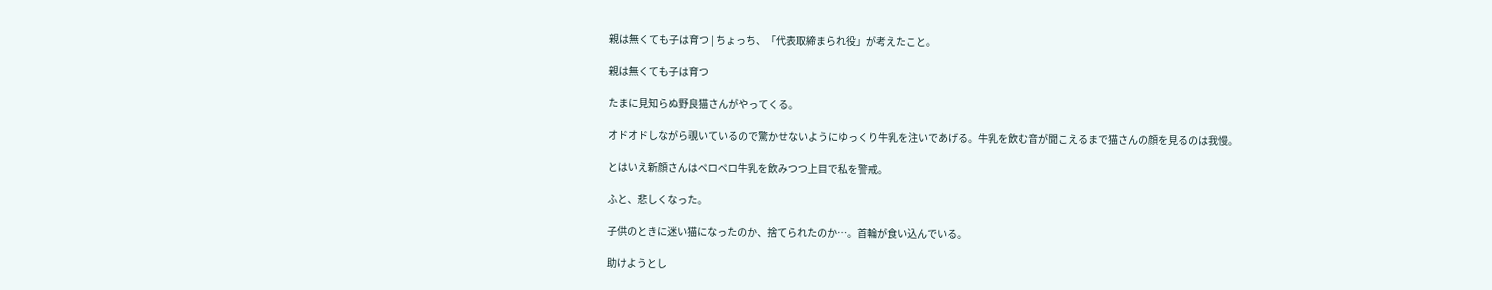親は無くても子は育つ | ちょっち、「代表取締まられ役」が考えたこと。

親は無くても子は育つ

たまに見知らぬ野良猫さんがやってくる。

オドオドしながら覗いているので驚かせないようにゆっくり牛乳を注いであげる。牛乳を飲む音が聞こえるまで猫さんの顔を見るのは我慢。

とはいえ新顔さんはペロペロ牛乳を飲みつつ上目で私を警戒。

ふと、悲しくなった。

子供のときに迷い猫になったのか、捨てられたのか…。首輪が食い込んでいる。

助けようとし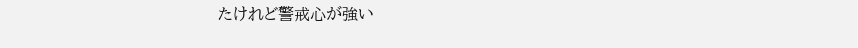たけれど警戒心が強い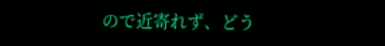ので近寄れず、どう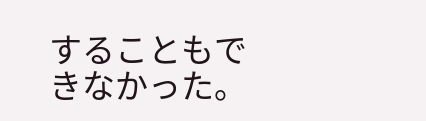することもできなかった。